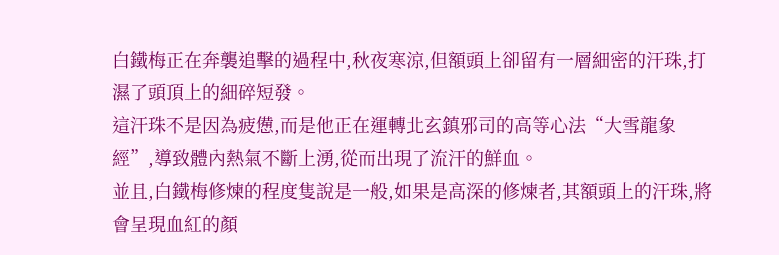白鐵梅正在奔襲追擊的過程中,秋夜寒涼,但額頭上卻留有一層細密的汗珠,打濕了頭頂上的細碎短發。
這汗珠不是因為疲憊,而是他正在運轉北玄鎮邪司的高等心法“大雪龍象經”,導致體內熱氣不斷上湧,從而出現了流汗的鮮血。
並且,白鐵梅修煉的程度隻說是一般,如果是高深的修煉者,其額頭上的汗珠,將會呈現血紅的顏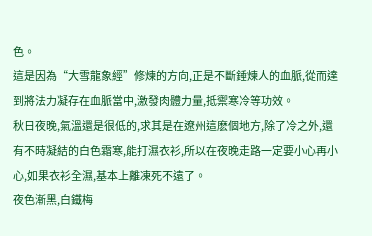色。
這是因為“大雪龍象經”修煉的方向,正是不斷錘煉人的血脈,從而達到將法力凝存在血脈當中,激發肉體力量,抵禦寒冷等功效。
秋日夜晚,氣溫還是很低的,求其是在遼州這麽個地方,除了冷之外,還有不時凝結的白色霜寒,能打濕衣衫,所以在夜晚走路一定要小心再小心,如果衣衫全濕,基本上離凍死不遠了。
夜色漸黑,白鐵梅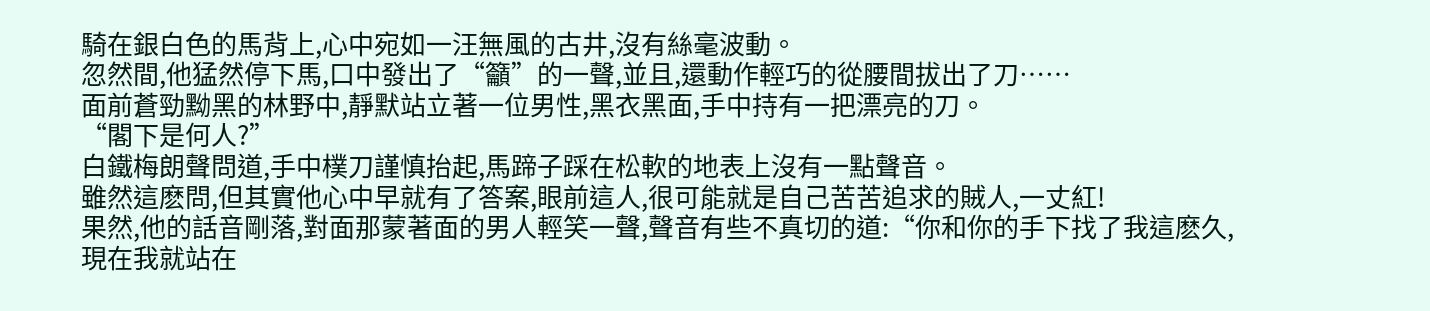騎在銀白色的馬背上,心中宛如一汪無風的古井,沒有絲毫波動。
忽然間,他猛然停下馬,口中發出了“籲”的一聲,並且,還動作輕巧的從腰間拔出了刀……
面前蒼勁黝黑的林野中,靜默站立著一位男性,黑衣黑面,手中持有一把漂亮的刀。
“閣下是何人?”
白鐵梅朗聲問道,手中樸刀謹慎抬起,馬蹄子踩在松軟的地表上沒有一點聲音。
雖然這麽問,但其實他心中早就有了答案,眼前這人,很可能就是自己苦苦追求的賊人,一丈紅!
果然,他的話音剛落,對面那蒙著面的男人輕笑一聲,聲音有些不真切的道:“你和你的手下找了我這麽久,現在我就站在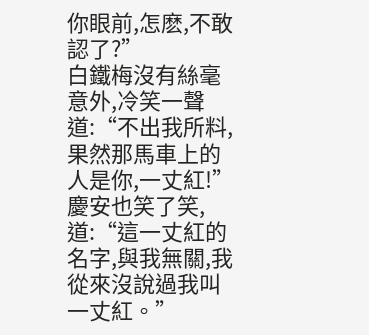你眼前,怎麽,不敢認了?”
白鐵梅沒有絲毫意外,冷笑一聲道:“不出我所料,果然那馬車上的人是你,一丈紅!”
慶安也笑了笑,道:“這一丈紅的名字,與我無關,我從來沒說過我叫一丈紅。”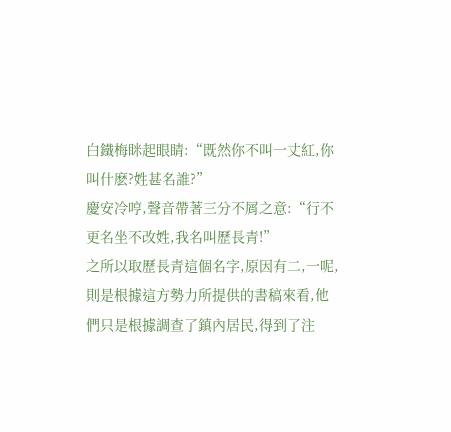白鐵梅眯起眼睛:“既然你不叫一丈紅,你叫什麽?姓甚名誰?”
慶安冷哼,聲音帶著三分不屑之意:“行不更名坐不改姓,我名叫歷長青!”
之所以取歷長青這個名字,原因有二,一呢,則是根據這方勢力所提供的書稿來看,他們只是根據調查了鎮內居民,得到了注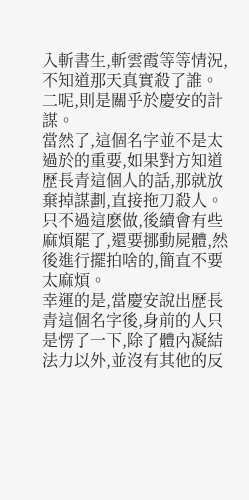入斬書生,斬雲霞等等情況,不知道那天真實殺了誰。二呢,則是關乎於慶安的計謀。
當然了,這個名字並不是太過於的重要,如果對方知道歷長青這個人的話,那就放棄掉謀劃,直接拖刀殺人。
只不過這麽做,後續會有些麻煩罷了,還要挪動屍體,然後進行擺拍啥的,簡直不要太麻煩。
幸運的是,當慶安說出歷長青這個名字後,身前的人只是愣了一下,除了體內凝結法力以外,並沒有其他的反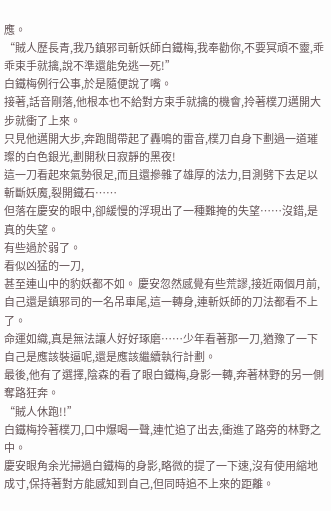應。
“賊人歷長青,我乃鎮邪司斬妖師白鐵梅,我奉勸你,不要冥頑不靈,乖乖束手就擒,說不準還能免逃一死!”
白鐵梅例行公事,於是隨便說了嘴。
接著,話音剛落,他根本也不給對方束手就擒的機會,拎著樸刀邁開大步就衝了上來。
只見他邁開大步,奔跑間帶起了轟鳴的雷音,樸刀自身下劃過一道璀璨的白色銀光,劃開秋日寂靜的黑夜!
這一刀看起來氣勢很足,而且還摻雜了雄厚的法力,目測劈下去足以斬斷妖魔,裂開鐵石……
但落在慶安的眼中,卻緩慢的浮現出了一種難掩的失望……沒錯,是真的失望。
有些過於弱了。
看似凶猛的一刀,
甚至連山中的豹妖都不如。 慶安忽然感覺有些荒謬,接近兩個月前,自己還是鎮邪司的一名吊車尾,這一轉身,連斬妖師的刀法都看不上了。
命運如織,真是無法讓人好好琢磨……少年看著那一刀,猶豫了一下自己是應該裝逼呢,還是應該繼續執行計劃。
最後,他有了選擇,陰森的看了眼白鐵梅,身影一轉,奔著林野的另一側奪路狂奔。
“賊人休跑!!”
白鐵梅拎著樸刀,口中爆喝一聲,連忙追了出去,衝進了路旁的林野之中。
慶安眼角余光掃過白鐵梅的身影,略微的提了一下速,沒有使用縮地成寸,保持著對方能感知到自己,但同時追不上來的距離。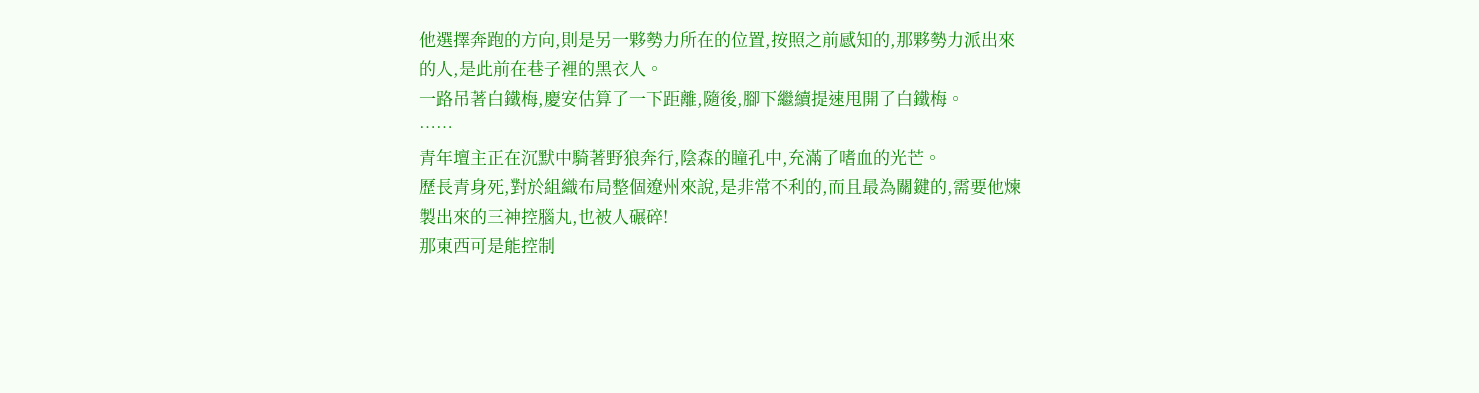他選擇奔跑的方向,則是另一夥勢力所在的位置,按照之前感知的,那夥勢力派出來的人,是此前在巷子裡的黑衣人。
一路吊著白鐵梅,慶安估算了一下距離,隨後,腳下繼續提速甩開了白鐵梅。
……
青年壇主正在沉默中騎著野狼奔行,陰森的瞳孔中,充滿了嗜血的光芒。
歷長青身死,對於組織布局整個遼州來說,是非常不利的,而且最為關鍵的,需要他煉製出來的三神控腦丸,也被人碾碎!
那東西可是能控制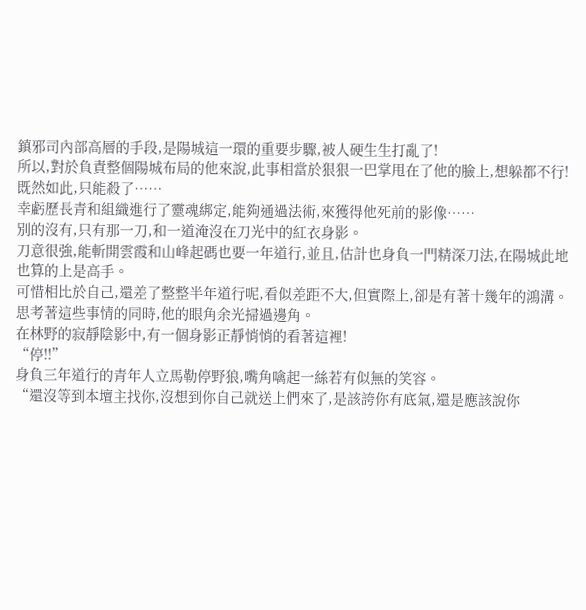鎮邪司內部高層的手段,是陽城這一環的重要步驟,被人硬生生打亂了!
所以,對於負責整個陽城布局的他來說,此事相當於狠狠一巴掌甩在了他的臉上,想躲都不行!
既然如此,只能殺了……
幸虧歷長青和組織進行了靈魂綁定,能夠通過法術,來獲得他死前的影像……
別的沒有,只有那一刀,和一道淹沒在刀光中的紅衣身影。
刀意很強,能斬開雲霞和山峰起碼也要一年道行,並且,估計也身負一門精深刀法,在陽城此地也算的上是高手。
可惜相比於自己,還差了整整半年道行呢,看似差距不大,但實際上,卻是有著十幾年的鴻溝。
思考著這些事情的同時,他的眼角余光掃過邊角。
在林野的寂靜陰影中,有一個身影正靜悄悄的看著這裡!
“停!!”
身負三年道行的青年人立馬勒停野狼,嘴角噙起一絲若有似無的笑容。
“還沒等到本壇主找你,沒想到你自己就送上們來了,是該誇你有底氣,還是應該說你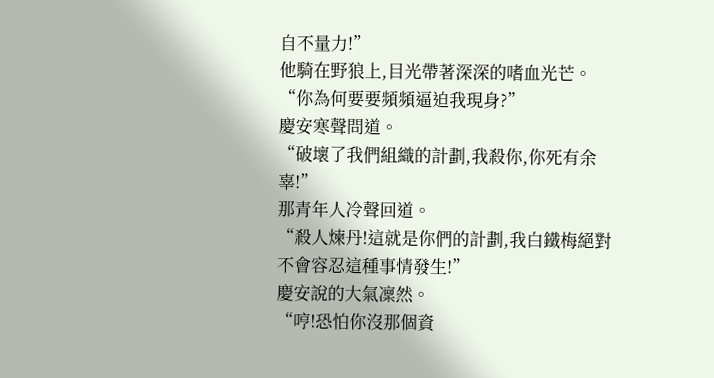自不量力!”
他騎在野狼上,目光帶著深深的嗜血光芒。
“你為何要要頻頻逼迫我現身?”
慶安寒聲問道。
“破壞了我們組織的計劃,我殺你,你死有余辜!”
那青年人冷聲回道。
“殺人煉丹!這就是你們的計劃,我白鐵梅絕對不會容忍這種事情發生!”
慶安說的大氣凜然。
“哼!恐怕你沒那個資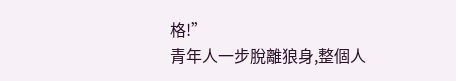格!”
青年人一步脫離狼身,整個人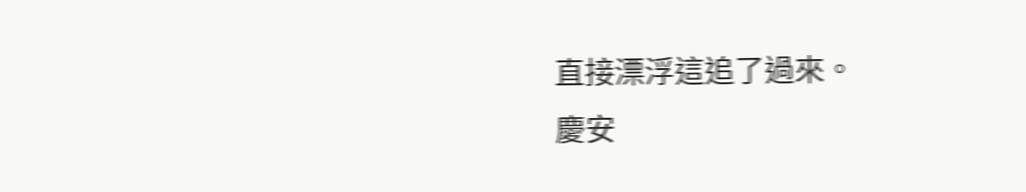直接漂浮這追了過來。
慶安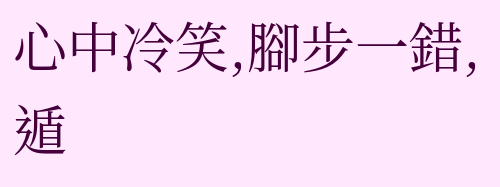心中冷笑,腳步一錯,遁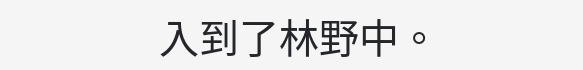入到了林野中。